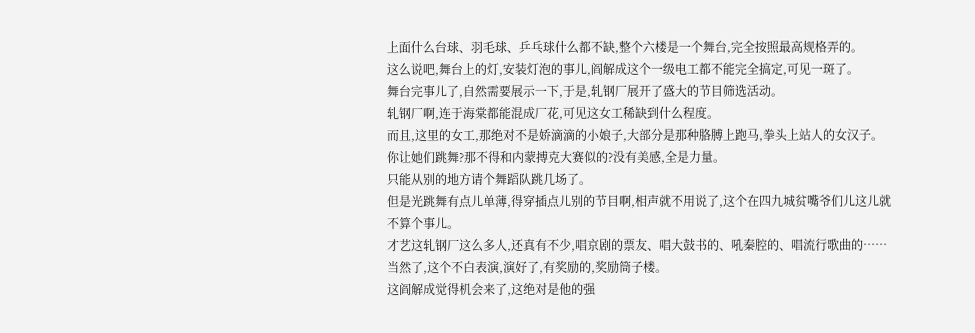上面什么台球、羽毛球、乒乓球什么都不缺,整个六楼是一个舞台,完全按照最高规格弄的。
这么说吧,舞台上的灯,安装灯泡的事儿,阎解成这个一级电工都不能完全搞定,可见一斑了。
舞台完事儿了,自然需要展示一下,于是,轧钢厂展开了盛大的节目筛选活动。
轧钢厂啊,连于海棠都能混成厂花,可见这女工稀缺到什么程度。
而且,这里的女工,那绝对不是娇滴滴的小娘子,大部分是那种胳膊上跑马,拳头上站人的女汉子。
你让她们跳舞?那不得和内蒙搏克大赛似的?没有美感,全是力量。
只能从别的地方请个舞蹈队跳几场了。
但是光跳舞有点儿单薄,得穿插点儿别的节目啊,相声就不用说了,这个在四九城贫嘴爷们儿这儿就不算个事儿。
才艺这轧钢厂这么多人,还真有不少,唱京剧的票友、唱大鼓书的、吼秦腔的、唱流行歌曲的……
当然了,这个不白表演,演好了,有奖励的,奖励筒子楼。
这阎解成觉得机会来了,这绝对是他的强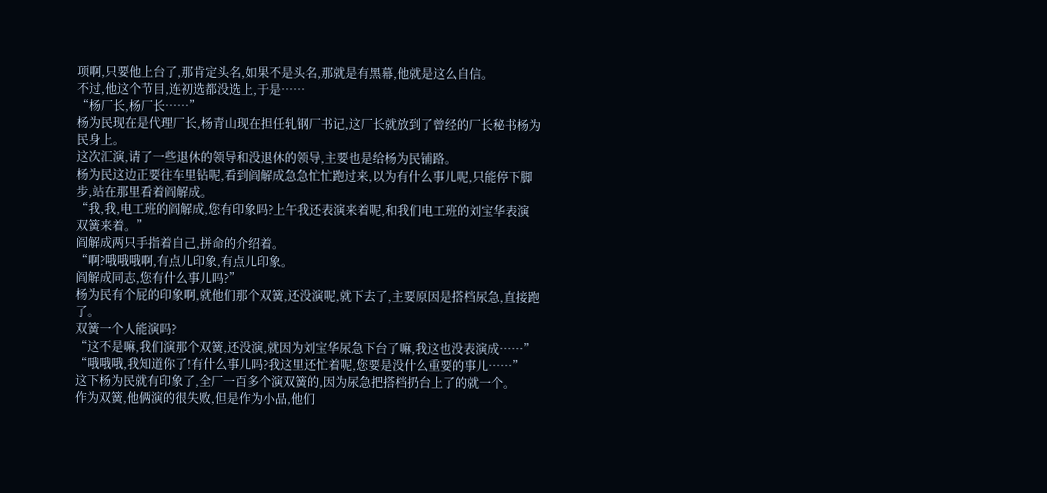项啊,只要他上台了,那肯定头名,如果不是头名,那就是有黑幕,他就是这么自信。
不过,他这个节目,连初选都没选上,于是……
“杨厂长,杨厂长……”
杨为民现在是代理厂长,杨青山现在担任轧钢厂书记,这厂长就放到了曾经的厂长秘书杨为民身上。
这次汇演,请了一些退休的领导和没退休的领导,主要也是给杨为民铺路。
杨为民这边正要往车里钻呢,看到阎解成急急忙忙跑过来,以为有什么事儿呢,只能停下脚步,站在那里看着阎解成。
“我,我,电工班的阎解成,您有印象吗?上午我还表演来着呢,和我们电工班的刘宝华表演双簧来着。”
阎解成两只手指着自己,拼命的介绍着。
“啊?哦哦哦啊,有点儿印象,有点儿印象。
阎解成同志,您有什么事儿吗?”
杨为民有个屁的印象啊,就他们那个双簧,还没演呢,就下去了,主要原因是搭档尿急,直接跑了。
双簧一个人能演吗?
“这不是嘛,我们演那个双簧,还没演,就因为刘宝华尿急下台了嘛,我这也没表演成……”
“哦哦哦,我知道你了!有什么事儿吗?我这里还忙着呢,您要是没什么重要的事儿……”
这下杨为民就有印象了,全厂一百多个演双簧的,因为尿急把搭档扔台上了的就一个。
作为双簧,他俩演的很失败,但是作为小品,他们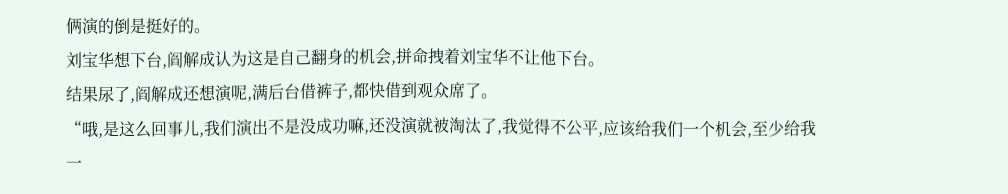俩演的倒是挺好的。
刘宝华想下台,阎解成认为这是自己翻身的机会,拼命拽着刘宝华不让他下台。
结果尿了,阎解成还想演呢,满后台借裤子,都快借到观众席了。
“哦,是这么回事儿,我们演出不是没成功嘛,还没演就被淘汰了,我觉得不公平,应该给我们一个机会,至少给我一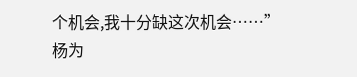个机会,我十分缺这次机会……”
杨为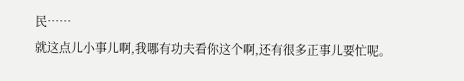民……
就这点儿小事儿啊,我哪有功夫看你这个啊,还有很多正事儿要忙呢。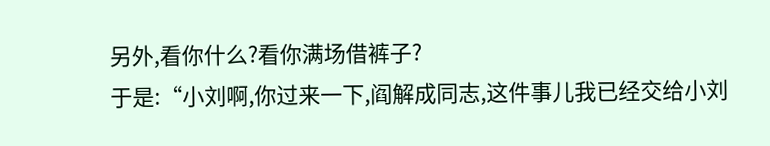另外,看你什么?看你满场借裤子?
于是:“小刘啊,你过来一下,阎解成同志,这件事儿我已经交给小刘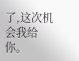了,这次机会我给你。